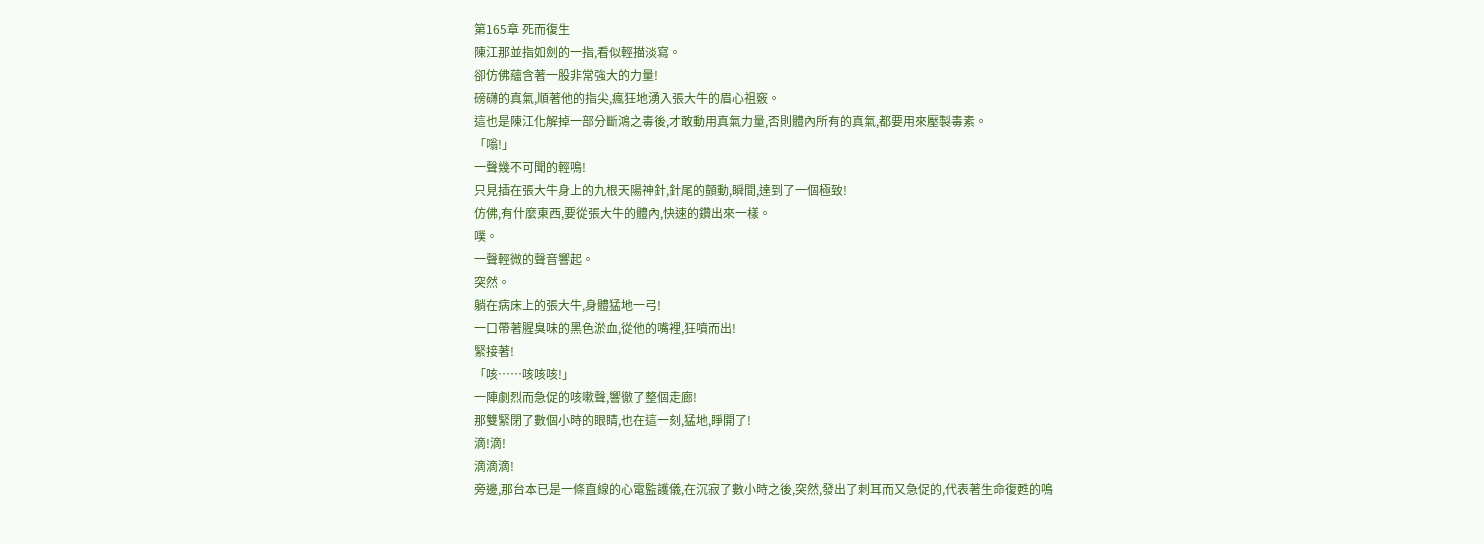第165章 死而復生
陳江那並指如劍的一指,看似輕描淡寫。
卻仿佛蘊含著一股非常強大的力量!
磅礴的真氣,順著他的指尖,瘋狂地湧入張大牛的眉心祖竅。
這也是陳江化解掉一部分斷鴻之毒後,才敢動用真氣力量,否則體內所有的真氣,都要用來壓製毒素。
「嗡!」
一聲幾不可聞的輕鳴!
只見插在張大牛身上的九根天陽神針,針尾的顫動,瞬間,達到了一個極致!
仿佛,有什麼東西,要從張大牛的體內,快速的鑽出來一樣。
噗。
一聲輕微的聲音響起。
突然。
躺在病床上的張大牛,身體猛地一弓!
一口帶著腥臭味的黑色淤血,從他的嘴裡,狂噴而出!
緊接著!
「咳……咳咳咳!」
一陣劇烈而急促的咳嗽聲,響徹了整個走廊!
那雙緊閉了數個小時的眼睛,也在這一刻,猛地,睜開了!
滴!滴!
滴滴滴!
旁邊,那台本已是一條直線的心電監護儀,在沉寂了數小時之後,突然,發出了刺耳而又急促的,代表著生命復甦的鳴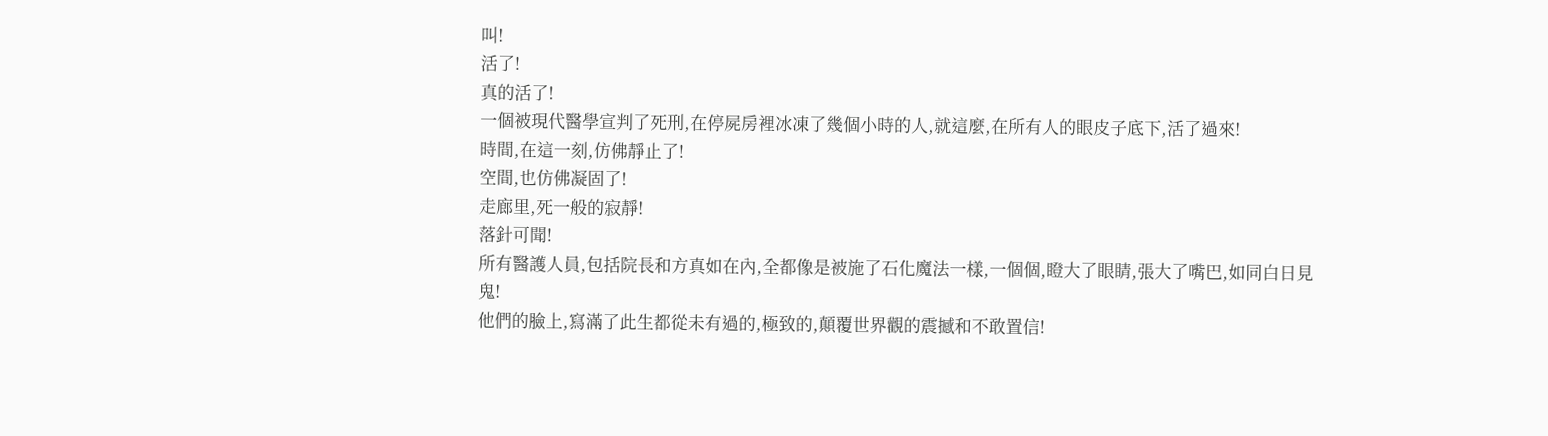叫!
活了!
真的活了!
一個被現代醫學宣判了死刑,在停屍房裡冰凍了幾個小時的人,就這麼,在所有人的眼皮子底下,活了過來!
時間,在這一刻,仿佛靜止了!
空間,也仿佛凝固了!
走廊里,死一般的寂靜!
落針可聞!
所有醫護人員,包括院長和方真如在內,全都像是被施了石化魔法一樣,一個個,瞪大了眼睛,張大了嘴巴,如同白日見鬼!
他們的臉上,寫滿了此生都從未有過的,極致的,顛覆世界觀的震撼和不敢置信!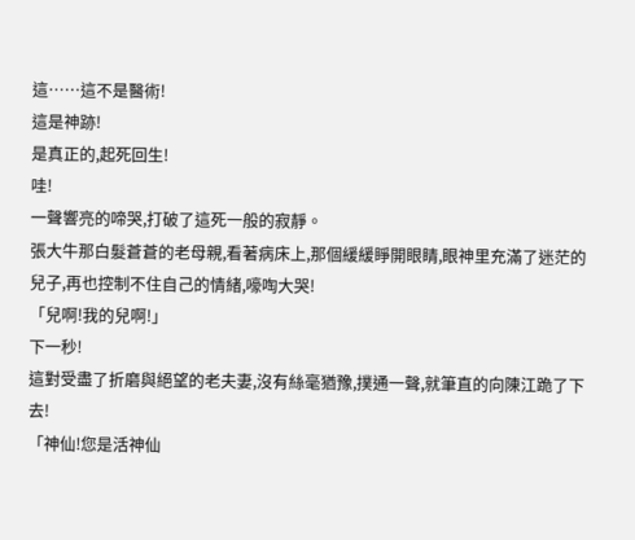這……這不是醫術!
這是神跡!
是真正的,起死回生!
哇!
一聲響亮的啼哭,打破了這死一般的寂靜。
張大牛那白髮蒼蒼的老母親,看著病床上,那個緩緩睜開眼睛,眼神里充滿了迷茫的兒子,再也控制不住自己的情緒,嚎啕大哭!
「兒啊!我的兒啊!」
下一秒!
這對受盡了折磨與絕望的老夫妻,沒有絲毫猶豫,撲通一聲,就筆直的向陳江跪了下去!
「神仙!您是活神仙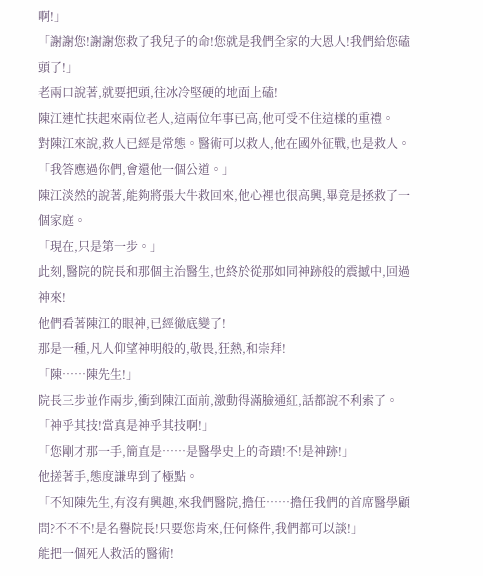啊!」
「謝謝您!謝謝您救了我兒子的命!您就是我們全家的大恩人!我們給您磕頭了!」
老兩口說著,就要把頭,往冰冷堅硬的地面上磕!
陳江連忙扶起來兩位老人,這兩位年事已高,他可受不住這樣的重禮。
對陳江來說,救人已經是常態。醫術可以救人,他在國外征戰,也是救人。
「我答應過你們,會還他一個公道。」
陳江淡然的說著,能夠將張大牛救回來,他心裡也很高興,畢竟是拯救了一個家庭。
「現在,只是第一步。」
此刻,醫院的院長和那個主治醫生,也終於從那如同神跡般的震撼中,回過神來!
他們看著陳江的眼神,已經徹底變了!
那是一種,凡人仰望神明般的,敬畏,狂熱,和崇拜!
「陳……陳先生!」
院長三步並作兩步,衝到陳江面前,激動得滿臉通紅,話都說不利索了。
「神乎其技!當真是神乎其技啊!」
「您剛才那一手,簡直是……是醫學史上的奇蹟!不!是神跡!」
他搓著手,態度謙卑到了極點。
「不知陳先生,有沒有興趣,來我們醫院,擔任……擔任我們的首席醫學顧問?不不不!是名譽院長!只要您肯來,任何條件,我們都可以談!」
能把一個死人救活的醫術!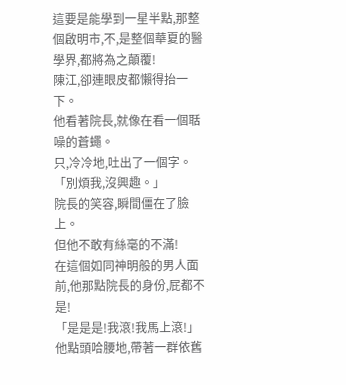這要是能學到一星半點,那整個啟明市,不,是整個華夏的醫學界,都將為之顛覆!
陳江,卻連眼皮都懶得抬一下。
他看著院長,就像在看一個聒噪的蒼蠅。
只,冷冷地,吐出了一個字。
「別煩我,沒興趣。」
院長的笑容,瞬間僵在了臉上。
但他不敢有絲毫的不滿!
在這個如同神明般的男人面前,他那點院長的身份,屁都不是!
「是是是!我滾!我馬上滾!」
他點頭哈腰地,帶著一群依舊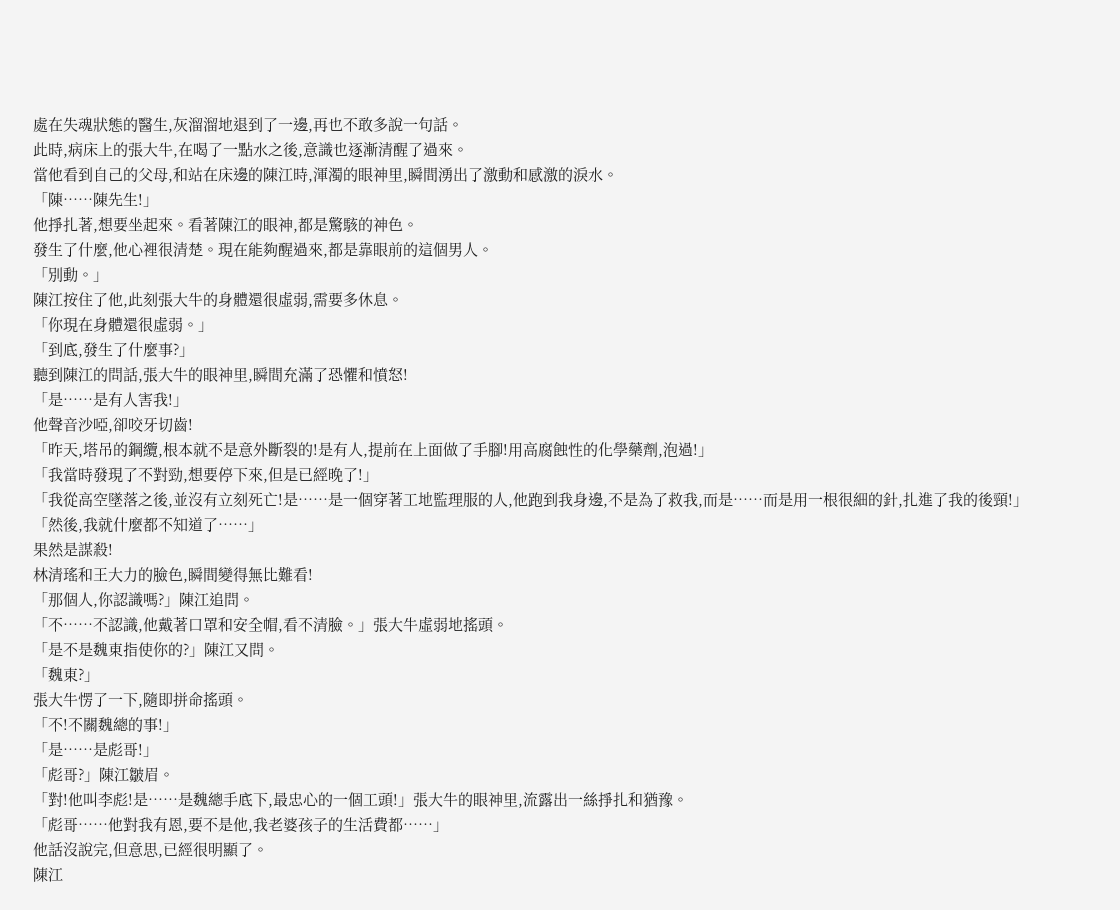處在失魂狀態的醫生,灰溜溜地退到了一邊,再也不敢多說一句話。
此時,病床上的張大牛,在喝了一點水之後,意識也逐漸清醒了過來。
當他看到自己的父母,和站在床邊的陳江時,渾濁的眼神里,瞬間湧出了激動和感激的淚水。
「陳……陳先生!」
他掙扎著,想要坐起來。看著陳江的眼神,都是驚駭的神色。
發生了什麼,他心裡很清楚。現在能夠醒過來,都是靠眼前的這個男人。
「別動。」
陳江按住了他,此刻張大牛的身體還很虛弱,需要多休息。
「你現在身體還很虛弱。」
「到底,發生了什麼事?」
聽到陳江的問話,張大牛的眼神里,瞬間充滿了恐懼和憤怒!
「是……是有人害我!」
他聲音沙啞,卻咬牙切齒!
「昨天,塔吊的鋼纜,根本就不是意外斷裂的!是有人,提前在上面做了手腳!用高腐蝕性的化學藥劑,泡過!」
「我當時發現了不對勁,想要停下來,但是已經晚了!」
「我從高空墜落之後,並沒有立刻死亡!是……是一個穿著工地監理服的人,他跑到我身邊,不是為了救我,而是……而是用一根很細的針,扎進了我的後頸!」
「然後,我就什麼都不知道了……」
果然是謀殺!
林清瑤和王大力的臉色,瞬間變得無比難看!
「那個人,你認識嗎?」陳江追問。
「不……不認識,他戴著口罩和安全帽,看不清臉。」張大牛虛弱地搖頭。
「是不是魏東指使你的?」陳江又問。
「魏東?」
張大牛愣了一下,隨即拼命搖頭。
「不!不關魏總的事!」
「是……是彪哥!」
「彪哥?」陳江皺眉。
「對!他叫李彪!是……是魏總手底下,最忠心的一個工頭!」張大牛的眼神里,流露出一絲掙扎和猶豫。
「彪哥……他對我有恩,要不是他,我老婆孩子的生活費都……」
他話沒說完,但意思,已經很明顯了。
陳江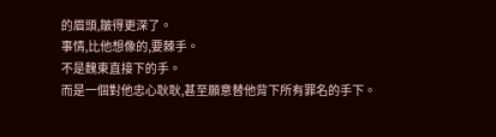的眉頭,皺得更深了。
事情,比他想像的,要棘手。
不是魏東直接下的手。
而是一個對他忠心耿耿,甚至願意替他背下所有罪名的手下。